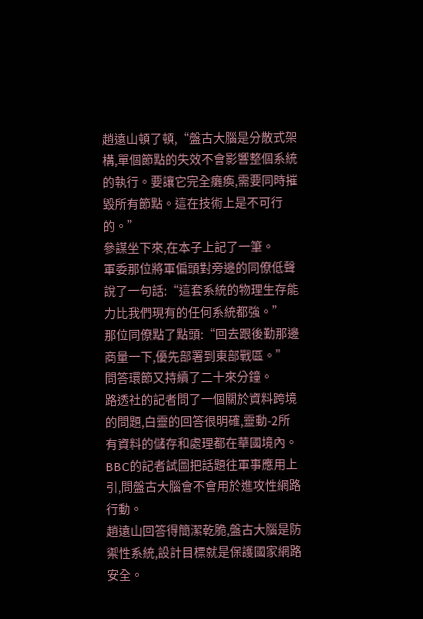趙遠山頓了頓,“盤古大腦是分散式架構,單個節點的失效不會影響整個系統的執行。要讓它完全癱瘓,需要同時摧毀所有節點。這在技術上是不可行的。”
參謀坐下來,在本子上記了一筆。
軍委那位將軍偏頭對旁邊的同僚低聲說了一句話:“這套系統的物理生存能力比我們現有的任何系統都強。”
那位同僚點了點頭:“回去跟後勤那邊商量一下,優先部署到東部戰區。”
問答環節又持續了二十來分鐘。
路透社的記者問了一個關於資料跨境的問題,白靈的回答很明確,靈動-2所有資料的儲存和處理都在華國境內。
BBC的記者試圖把話題往軍事應用上引,問盤古大腦會不會用於進攻性網路行動。
趙遠山回答得簡潔乾脆,盤古大腦是防禦性系統,設計目標就是保護國家網路安全。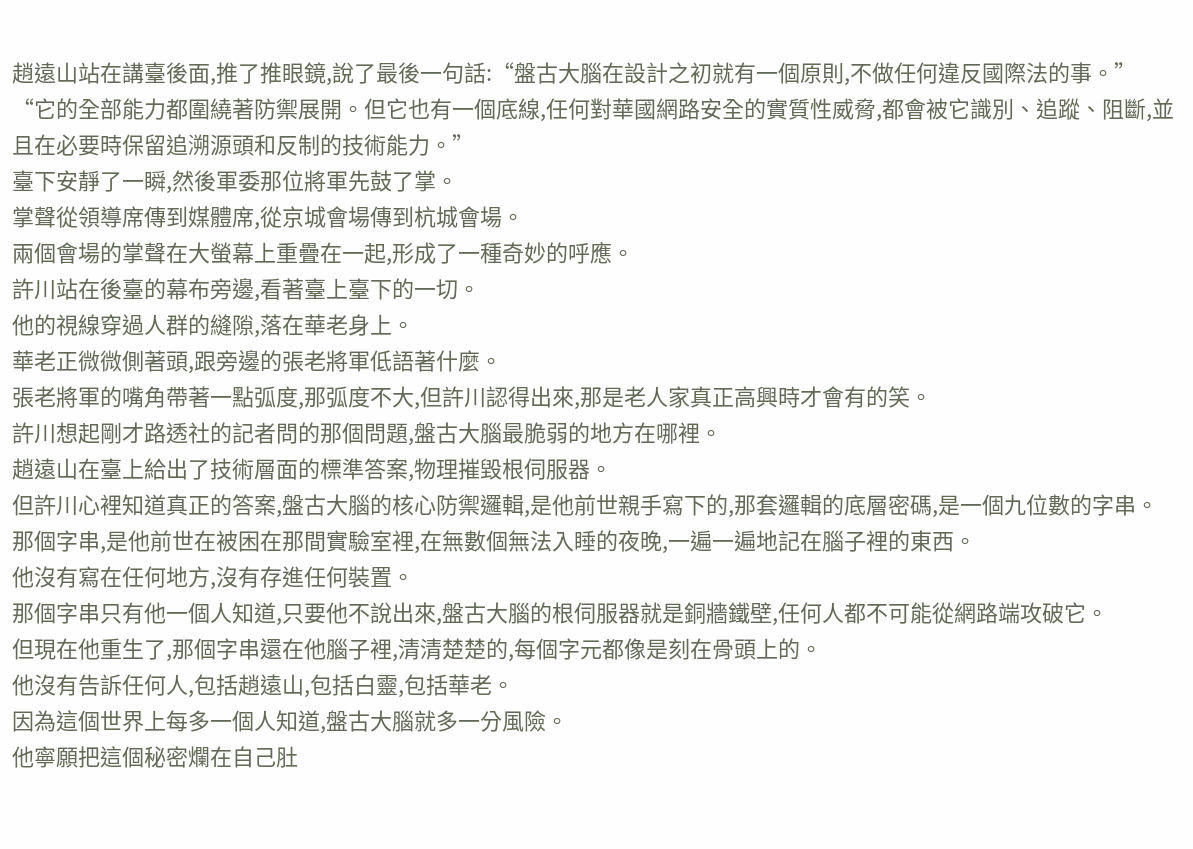趙遠山站在講臺後面,推了推眼鏡,說了最後一句話:“盤古大腦在設計之初就有一個原則,不做任何違反國際法的事。”
“它的全部能力都圍繞著防禦展開。但它也有一個底線,任何對華國網路安全的實質性威脅,都會被它識別、追蹤、阻斷,並且在必要時保留追溯源頭和反制的技術能力。”
臺下安靜了一瞬,然後軍委那位將軍先鼓了掌。
掌聲從領導席傳到媒體席,從京城會場傳到杭城會場。
兩個會場的掌聲在大螢幕上重疊在一起,形成了一種奇妙的呼應。
許川站在後臺的幕布旁邊,看著臺上臺下的一切。
他的視線穿過人群的縫隙,落在華老身上。
華老正微微側著頭,跟旁邊的張老將軍低語著什麼。
張老將軍的嘴角帶著一點弧度,那弧度不大,但許川認得出來,那是老人家真正高興時才會有的笑。
許川想起剛才路透社的記者問的那個問題,盤古大腦最脆弱的地方在哪裡。
趙遠山在臺上給出了技術層面的標準答案,物理摧毀根伺服器。
但許川心裡知道真正的答案,盤古大腦的核心防禦邏輯,是他前世親手寫下的,那套邏輯的底層密碼,是一個九位數的字串。
那個字串,是他前世在被困在那間實驗室裡,在無數個無法入睡的夜晚,一遍一遍地記在腦子裡的東西。
他沒有寫在任何地方,沒有存進任何裝置。
那個字串只有他一個人知道,只要他不說出來,盤古大腦的根伺服器就是銅牆鐵壁,任何人都不可能從網路端攻破它。
但現在他重生了,那個字串還在他腦子裡,清清楚楚的,每個字元都像是刻在骨頭上的。
他沒有告訴任何人,包括趙遠山,包括白靈,包括華老。
因為這個世界上每多一個人知道,盤古大腦就多一分風險。
他寧願把這個秘密爛在自己肚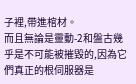子裡,帶進棺材。
而且無論是靈動-2和盤古幾乎是不可能被摧毀的,因為它們真正的根伺服器是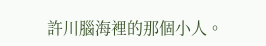許川腦海裡的那個小人。